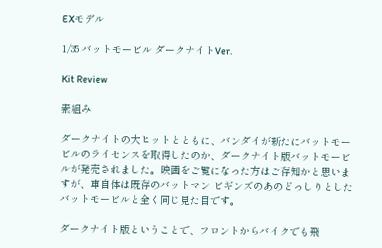EXモデル

1/35 バットモービル ダークナイトVer.

Kit Review

素組み

ダークナイトの大ヒットとともに、バンダイが新たにバットモービルのライセンスを取得したのか、ダークナイト版バットモービルが発売されました。映画をご覧になった方はご存知かと思いますが、車自体は既存のバットマン ビギンズのあのどっしりとしたバットモービルと全く同じ見た目です。

ダークナイト版ということで、フロントからバイクでも飛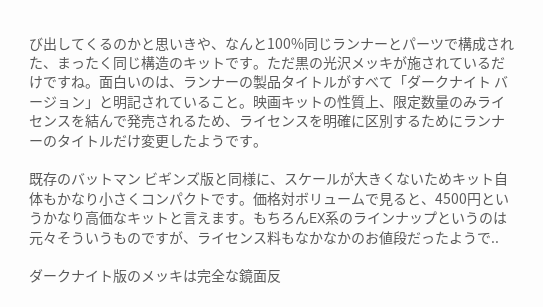び出してくるのかと思いきや、なんと100%同じランナーとパーツで構成された、まったく同じ構造のキットです。ただ黒の光沢メッキが施されているだけですね。面白いのは、ランナーの製品タイトルがすべて「ダークナイト バージョン」と明記されていること。映画キットの性質上、限定数量のみライセンスを結んで発売されるため、ライセンスを明確に区別するためにランナーのタイトルだけ変更したようです。

既存のバットマン ビギンズ版と同様に、スケールが大きくないためキット自体もかなり小さくコンパクトです。価格対ボリュームで見ると、4500円というかなり高価なキットと言えます。もちろんEX系のラインナップというのは元々そういうものですが、ライセンス料もなかなかのお値段だったようで..

ダークナイト版のメッキは完全な鏡面反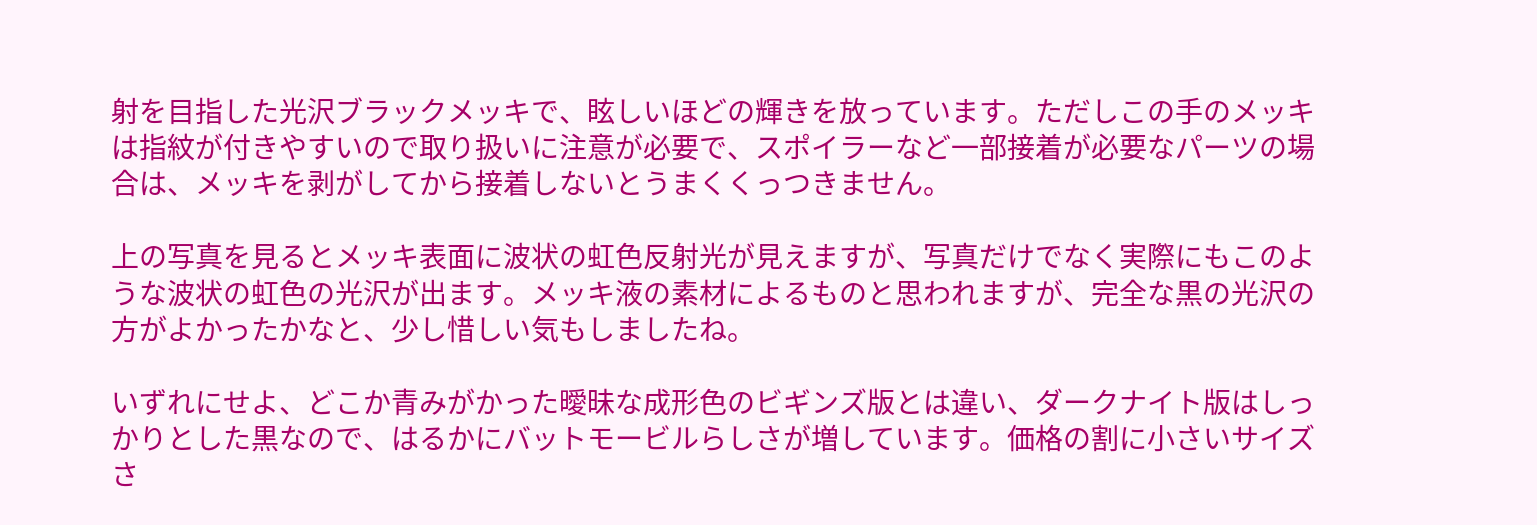射を目指した光沢ブラックメッキで、眩しいほどの輝きを放っています。ただしこの手のメッキは指紋が付きやすいので取り扱いに注意が必要で、スポイラーなど一部接着が必要なパーツの場合は、メッキを剥がしてから接着しないとうまくくっつきません。

上の写真を見るとメッキ表面に波状の虹色反射光が見えますが、写真だけでなく実際にもこのような波状の虹色の光沢が出ます。メッキ液の素材によるものと思われますが、完全な黒の光沢の方がよかったかなと、少し惜しい気もしましたね。

いずれにせよ、どこか青みがかった曖昧な成形色のビギンズ版とは違い、ダークナイト版はしっかりとした黒なので、はるかにバットモービルらしさが増しています。価格の割に小さいサイズさ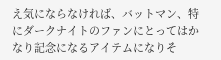え気にならなければ、バットマン、特にダークナイトのファンにとってはかなり記念になるアイテムになりそ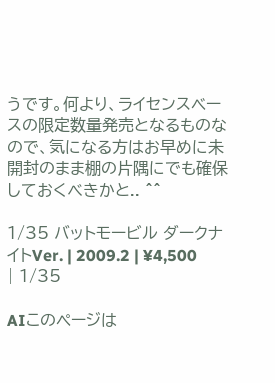うです。何より、ライセンスベースの限定数量発売となるものなので、気になる方はお早めに未開封のまま棚の片隅にでも確保しておくべきかと.. ^^

1/35 バットモービル ダークナイトVer. | 2009.2 | ¥4,500 | 1/35

AIこのページは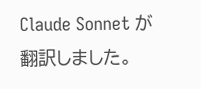Claude Sonnet が翻訳しました。